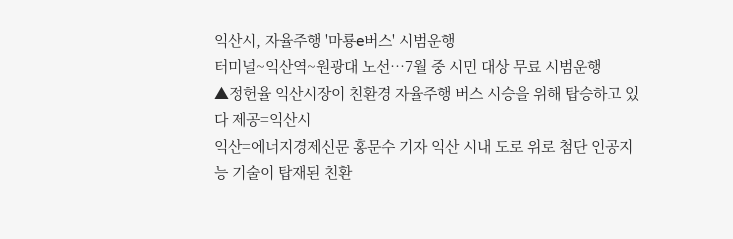익산시, 자율주행 '마룡e버스' 시범운행
터미널~익산역~원광대 노선…7월 중 시민 대상 무료 시범운행
▲정헌율 익산시장이 친환경 자율주행 버스 시승을 위해 탑승하고 있다 제공=익산시
익산=에너지경제신문 홍문수 기자 익산 시내 도로 위로 첨단 인공지능 기술이 탑재된 친환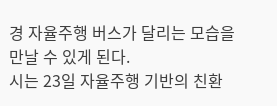경 자율주행 버스가 달리는 모습을 만날 수 있게 된다.
시는 23일 자율주행 기반의 친환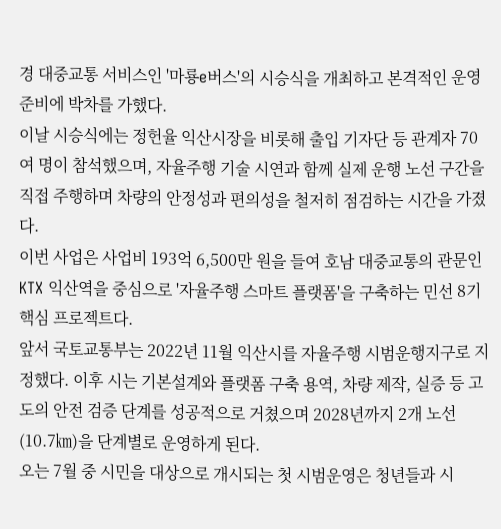경 대중교통 서비스인 '마룡e버스'의 시승식을 개최하고 본격적인 운영 준비에 박차를 가했다.
이날 시승식에는 정헌율 익산시장을 비롯해 출입 기자단 등 관계자 70여 명이 참석했으며, 자율주행 기술 시연과 함께 실제 운행 노선 구간을 직접 주행하며 차량의 안정성과 편의성을 철저히 점검하는 시간을 가졌다.
이번 사업은 사업비 193억 6,500만 원을 들여 호남 대중교통의 관문인 KTX 익산역을 중심으로 '자율주행 스마트 플랫폼'을 구축하는 민선 8기 핵심 프로젝트다.
앞서 국토교통부는 2022년 11월 익산시를 자율주행 시범운행지구로 지정했다. 이후 시는 기본설계와 플랫폼 구축 용역, 차량 제작, 실증 등 고도의 안전 검증 단계를 성공적으로 거쳤으며 2028년까지 2개 노선(10.7㎞)을 단계별로 운영하게 된다.
오는 7월 중 시민을 대상으로 개시되는 첫 시범운영은 청년들과 시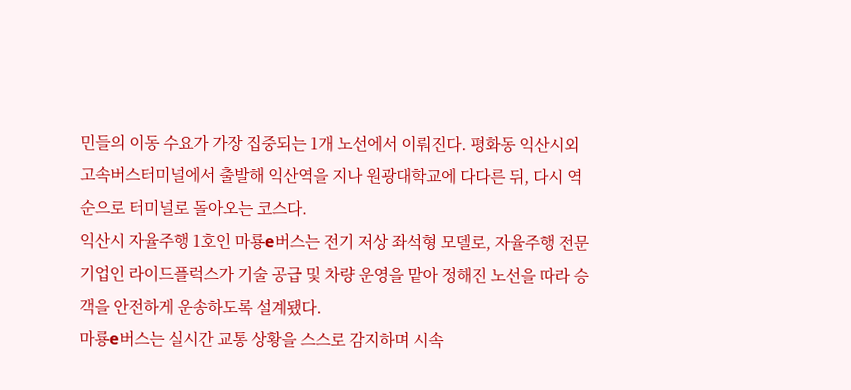민들의 이동 수요가 가장 집중되는 1개 노선에서 이뤄진다. 평화동 익산시외고속버스터미널에서 출발해 익산역을 지나 원광대학교에 다다른 뒤, 다시 역순으로 터미널로 돌아오는 코스다.
익산시 자율주행 1호인 마룡e버스는 전기 저상 좌석형 모델로, 자율주행 전문 기업인 라이드플럭스가 기술 공급 및 차량 운영을 맡아 정해진 노선을 따라 승객을 안전하게 운송하도록 설계됐다.
마룡e버스는 실시간 교통 상황을 스스로 감지하며 시속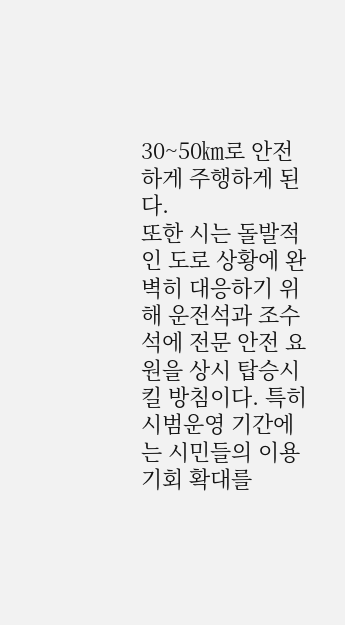30~50㎞로 안전하게 주행하게 된다.
또한 시는 돌발적인 도로 상황에 완벽히 대응하기 위해 운전석과 조수석에 전문 안전 요원을 상시 탑승시킬 방침이다. 특히 시범운영 기간에는 시민들의 이용 기회 확대를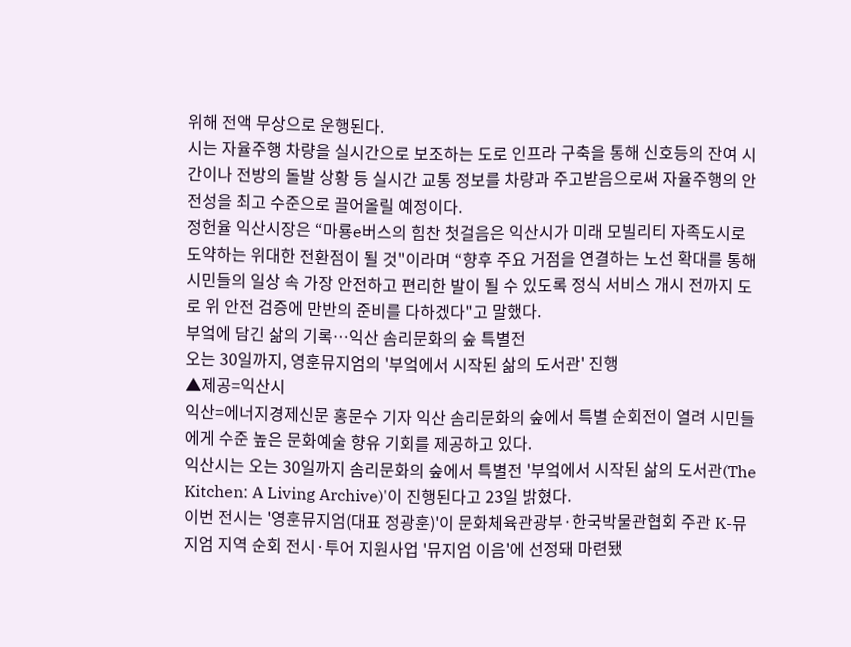위해 전액 무상으로 운행된다.
시는 자율주행 차량을 실시간으로 보조하는 도로 인프라 구축을 통해 신호등의 잔여 시간이나 전방의 돌발 상황 등 실시간 교통 정보를 차량과 주고받음으로써 자율주행의 안전성을 최고 수준으로 끌어올릴 예정이다.
정헌율 익산시장은 “마룡e버스의 힘찬 첫걸음은 익산시가 미래 모빌리티 자족도시로 도약하는 위대한 전환점이 될 것"이라며 “향후 주요 거점을 연결하는 노선 확대를 통해 시민들의 일상 속 가장 안전하고 편리한 발이 될 수 있도록 정식 서비스 개시 전까지 도로 위 안전 검증에 만반의 준비를 다하겠다"고 말했다.
부엌에 담긴 삶의 기록…익산 솜리문화의 숲 특별전
오는 30일까지, 영훈뮤지엄의 '부엌에서 시작된 삶의 도서관' 진행
▲제공=익산시
익산=에너지경제신문 홍문수 기자 익산 솜리문화의 숲에서 특별 순회전이 열려 시민들에게 수준 높은 문화예술 향유 기회를 제공하고 있다.
익산시는 오는 30일까지 솜리문화의 숲에서 특별전 '부엌에서 시작된 삶의 도서관(The Kitchen: A Living Archive)'이 진행된다고 23일 밝혔다.
이번 전시는 '영훈뮤지엄(대표 정광훈)'이 문화체육관광부·한국박물관협회 주관 K-뮤지엄 지역 순회 전시·투어 지원사업 '뮤지엄 이음'에 선정돼 마련됐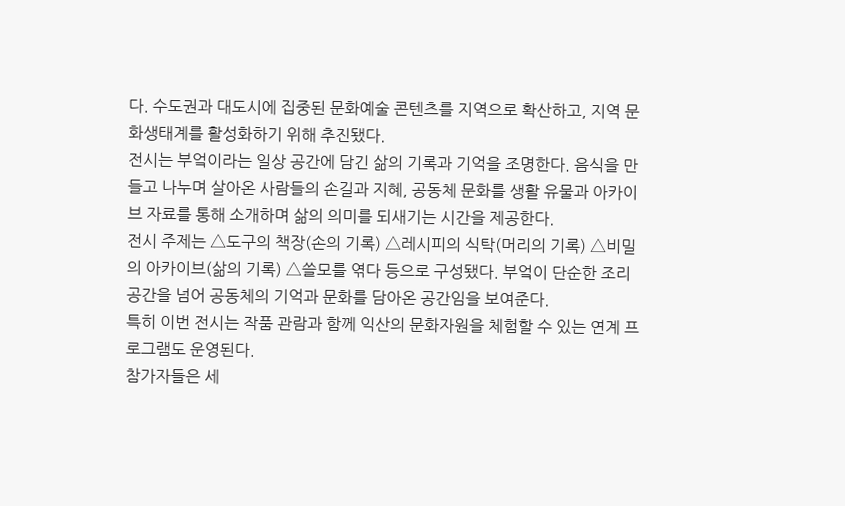다. 수도권과 대도시에 집중된 문화예술 콘텐츠를 지역으로 확산하고, 지역 문화생태계를 활성화하기 위해 추진됐다.
전시는 부엌이라는 일상 공간에 담긴 삶의 기록과 기억을 조명한다. 음식을 만들고 나누며 살아온 사람들의 손길과 지혜, 공동체 문화를 생활 유물과 아카이브 자료를 통해 소개하며 삶의 의미를 되새기는 시간을 제공한다.
전시 주제는 △도구의 책장(손의 기록) △레시피의 식탁(머리의 기록) △비밀의 아카이브(삶의 기록) △쓸모를 엮다 등으로 구성됐다. 부엌이 단순한 조리 공간을 넘어 공동체의 기억과 문화를 담아온 공간임을 보여준다.
특히 이번 전시는 작품 관람과 함께 익산의 문화자원을 체험할 수 있는 연계 프로그램도 운영된다.
참가자들은 세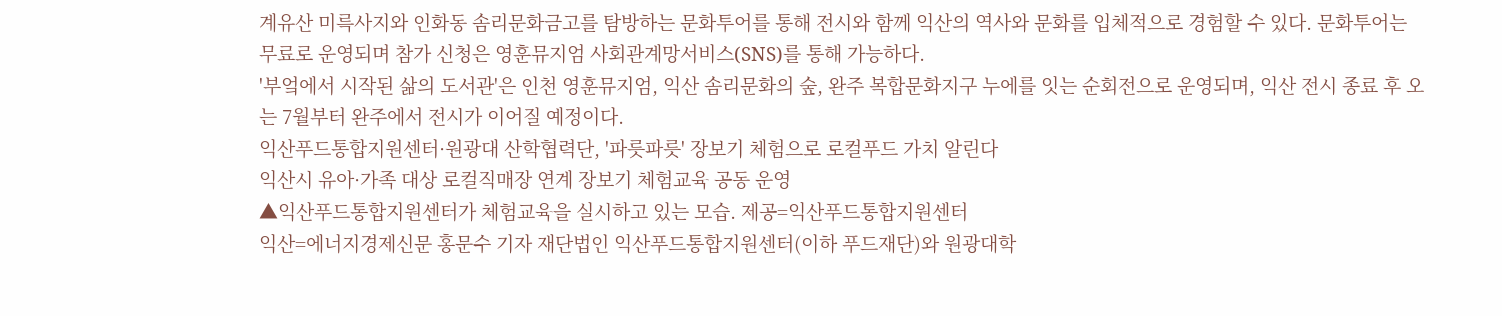계유산 미륵사지와 인화동 솜리문화금고를 탐방하는 문화투어를 통해 전시와 함께 익산의 역사와 문화를 입체적으로 경험할 수 있다. 문화투어는 무료로 운영되며 참가 신청은 영훈뮤지엄 사회관계망서비스(SNS)를 통해 가능하다.
'부엌에서 시작된 삶의 도서관'은 인천 영훈뮤지엄, 익산 솜리문화의 숲, 완주 복합문화지구 누에를 잇는 순회전으로 운영되며, 익산 전시 종료 후 오는 7월부터 완주에서 전시가 이어질 예정이다.
익산푸드통합지원센터·원광대 산학협력단, '파릇파릇' 장보기 체험으로 로컬푸드 가치 알린다
익산시 유아·가족 대상 로컬직매장 연계 장보기 체험교육 공동 운영
▲익산푸드통합지원센터가 체험교육을 실시하고 있는 모습. 제공=익산푸드통합지원센터
익산=에너지경제신문 홍문수 기자 재단법인 익산푸드통합지원센터(이하 푸드재단)와 원광대학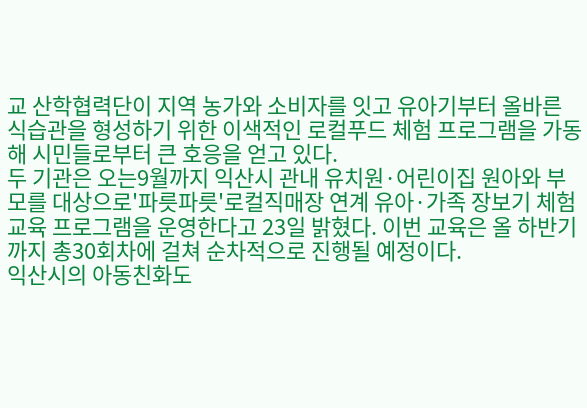교 산학협력단이 지역 농가와 소비자를 잇고 유아기부터 올바른 식습관을 형성하기 위한 이색적인 로컬푸드 체험 프로그램을 가동해 시민들로부터 큰 호응을 얻고 있다.
두 기관은 오는9월까지 익산시 관내 유치원·어린이집 원아와 부모를 대상으로'파릇파릇'로컬직매장 연계 유아·가족 장보기 체험교육 프로그램을 운영한다고 23일 밝혔다. 이번 교육은 올 하반기까지 총30회차에 걸쳐 순차적으로 진행될 예정이다.
익산시의 아동친화도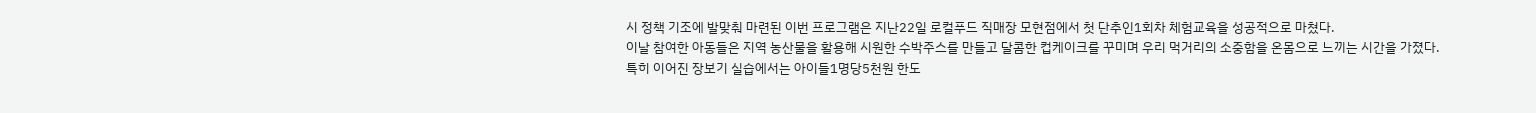시 정책 기조에 발맞춰 마련된 이번 프로그램은 지난22일 로컬푸드 직매장 모현점에서 첫 단추인1회차 체험교육을 성공적으로 마쳤다.
이날 참여한 아동들은 지역 농산물을 활용해 시원한 수박주스를 만들고 달콤한 컵케이크를 꾸미며 우리 먹거리의 소중함을 온몸으로 느끼는 시간을 가졌다.
특히 이어진 장보기 실습에서는 아이들1명당5천원 한도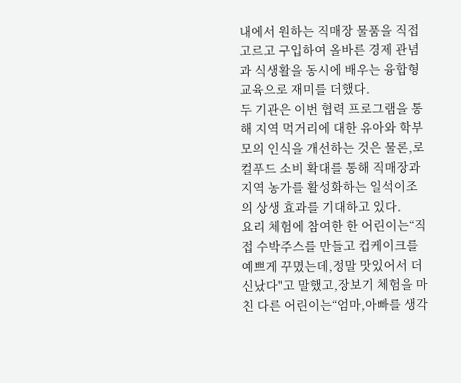내에서 원하는 직매장 물품을 직접 고르고 구입하여 올바른 경제 관념과 식생활을 동시에 배우는 융합형 교육으로 재미를 더했다.
두 기관은 이번 협력 프로그램을 통해 지역 먹거리에 대한 유아와 학부모의 인식을 개선하는 것은 물론,로컬푸드 소비 확대를 통해 직매장과 지역 농가를 활성화하는 일석이조의 상생 효과를 기대하고 있다.
요리 체험에 참여한 한 어린이는“직접 수박주스를 만들고 컵케이크를 예쁘게 꾸몄는데,정말 맛있어서 더 신났다"고 말했고,장보기 체험을 마친 다른 어린이는“엄마,아빠를 생각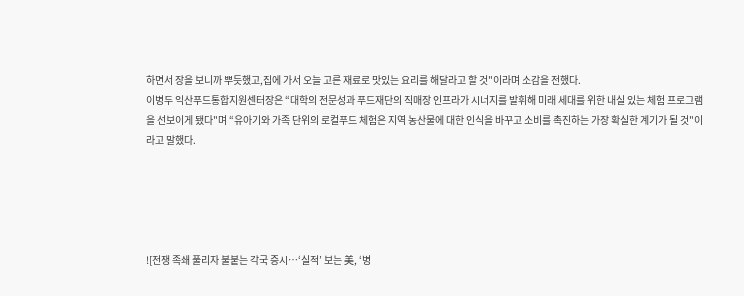하면서 장을 보니까 뿌듯했고,집에 가서 오늘 고른 재료로 맛있는 요리를 해달라고 할 것"이라며 소감을 전했다.
이병두 익산푸드통합지원센터장은 “대학의 전문성과 푸드재단의 직매장 인프라가 시너지를 발휘해 미래 세대를 위한 내실 있는 체험 프로그램을 선보이게 됐다"며 “유아기와 가족 단위의 로컬푸드 체험은 지역 농산물에 대한 인식을 바꾸고 소비를 촉진하는 가장 확실한 계기가 될 것"이라고 말했다.





![전쟁 족쇄 풀리자 불붙는 각국 증시…‘실적’ 보는 美, ‘병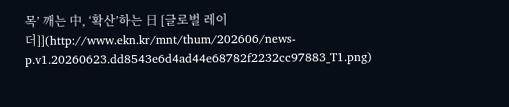목’ 깨는 中, ‘확산’하는 日 [글로벌 레이더]](http://www.ekn.kr/mnt/thum/202606/news-p.v1.20260623.dd8543e6d4ad44e68782f2232cc97883_T1.png)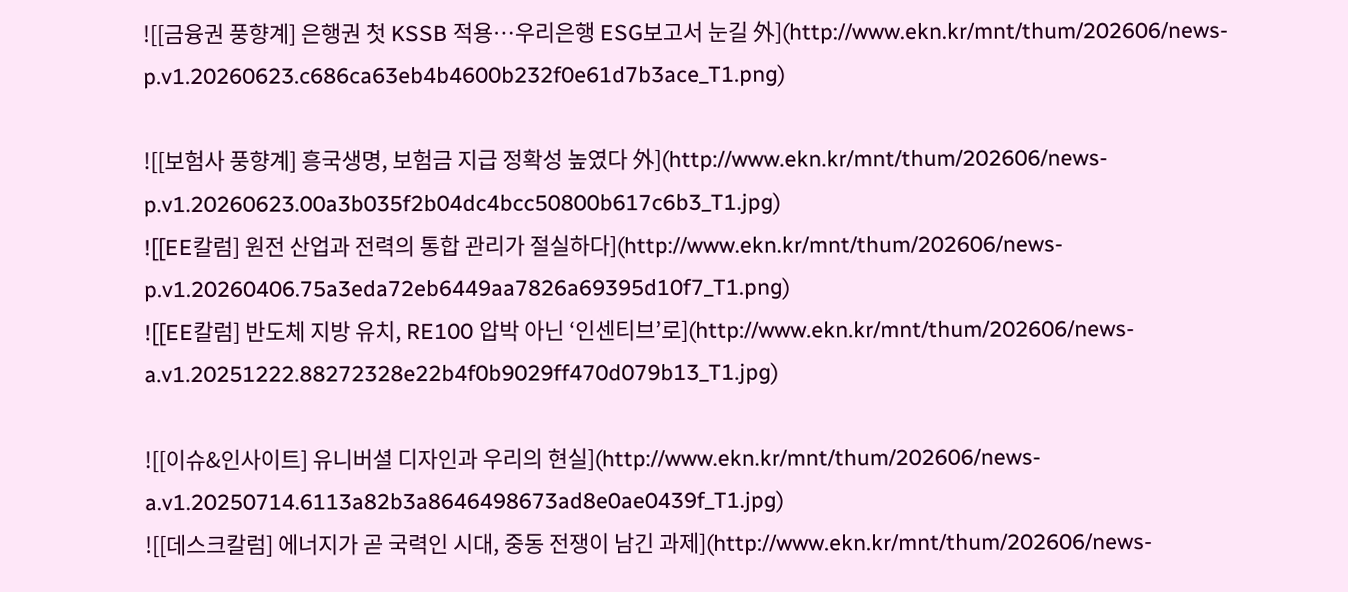![[금융권 풍향계] 은행권 첫 KSSB 적용…우리은행 ESG보고서 눈길 外](http://www.ekn.kr/mnt/thum/202606/news-p.v1.20260623.c686ca63eb4b4600b232f0e61d7b3ace_T1.png)

![[보험사 풍향계] 흥국생명, 보험금 지급 정확성 높였다 外](http://www.ekn.kr/mnt/thum/202606/news-p.v1.20260623.00a3b035f2b04dc4bcc50800b617c6b3_T1.jpg)
![[EE칼럼] 원전 산업과 전력의 통합 관리가 절실하다](http://www.ekn.kr/mnt/thum/202606/news-p.v1.20260406.75a3eda72eb6449aa7826a69395d10f7_T1.png)
![[EE칼럼] 반도체 지방 유치, RE100 압박 아닌 ‘인센티브’로](http://www.ekn.kr/mnt/thum/202606/news-a.v1.20251222.88272328e22b4f0b9029ff470d079b13_T1.jpg)

![[이슈&인사이트] 유니버셜 디자인과 우리의 현실](http://www.ekn.kr/mnt/thum/202606/news-a.v1.20250714.6113a82b3a8646498673ad8e0ae0439f_T1.jpg)
![[데스크칼럼] 에너지가 곧 국력인 시대, 중동 전쟁이 남긴 과제](http://www.ekn.kr/mnt/thum/202606/news-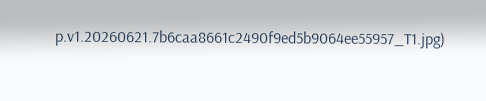p.v1.20260621.7b6caa8661c2490f9ed5b9064ee55957_T1.jpg)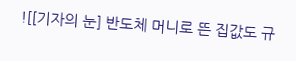![[기자의 눈] 반도체 머니로 뜬 집값도 규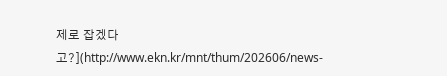제로 잡겠다고?](http://www.ekn.kr/mnt/thum/202606/news-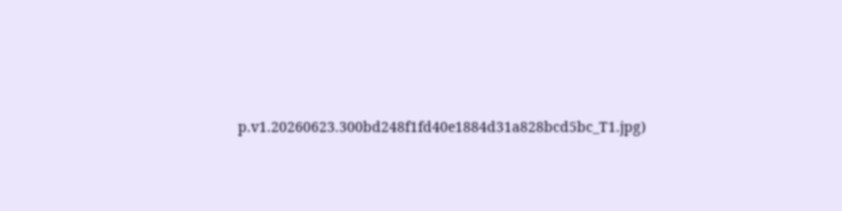p.v1.20260623.300bd248f1fd40e1884d31a828bcd5bc_T1.jpg)